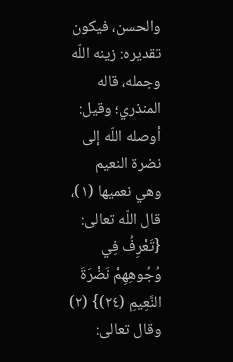والحسن، فيكون تقديره: زينه اللّه وجمله، قاله المنذري؛ وقيل: أوصله اللّه إلى نضرة النعيم وهي نعميها (١)، قال اللّه تعالى: {تَعْرِفُ فِي وُجُوهِهِمْ نَضْرَةَ النَّعِيمِ (٢٤)} (٢) وقال تعالى: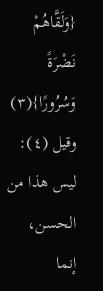{وَلَقَّاهُمْ نَضْرَةً وَسُرُورًا}(٣) وقيل (٤): ليس هذا من الحسن، إنما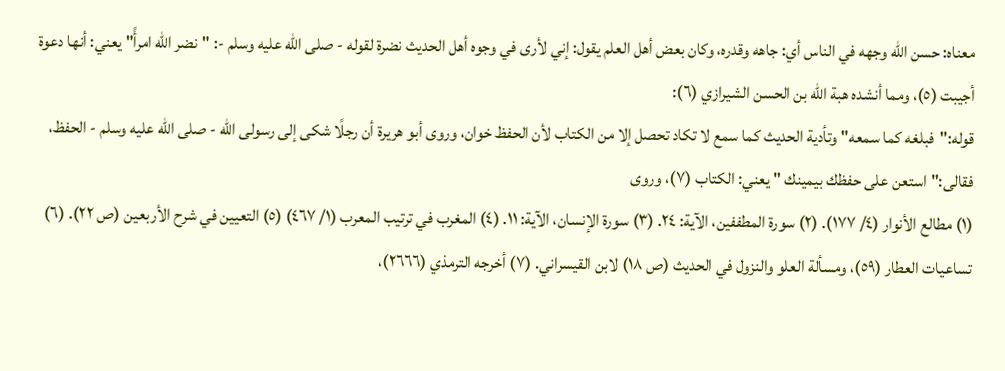معناه: حسن اللّه وجهه في الناس أي: جاهه وقدره، وكان بعض أهل العلم يقول: إني لأرى في وجوه أهل الحديث نضرة لقوله - صلى الله عليه وسلم -: "نضر اللّه امرأً" يعني: أنها دعوة أجيبت (٥)، ومما أنشده هبة اللّه بن الحسن الشيرازي (٦):
قوله:"فبلغه كما سمعه" وتأدية الحديث كما سمع لا تكاد تحصل إلا من الكتاب لأن الحفظ خوان، وروى أبو هريرة أن رجلًا شكى إلى رسولى اللّه - صلى الله عليه وسلم - الحفظ، فقالى:"استعن على حفظك بيمينك " يعني: الكتاب (٧)، وروى
(١) مطالع الأنوار (٤/ ١٧٧). (٢) سورة المطففين، الآية: ٢٤. (٣) سورة الإنسان، الآية: ١١. (٤) المغرب في ترتيب المعرب (١/ ٤٦٧) (٥) التعيين في شرح الأربعين (ص ٢٢). (٦) تساعيات العطار (٥٩)، ومسألة العلو والنزول في الحديث (ص ١٨) لابن القيسراني. (٧) أخرجه الترمذي (٢٦٦٦)،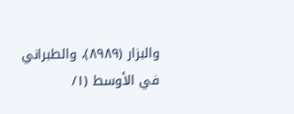والبزار (٨٩٨٩)، والطبراني في الأوسط (١/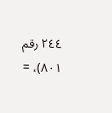٢٤٤ رقم ٨٠١)، =